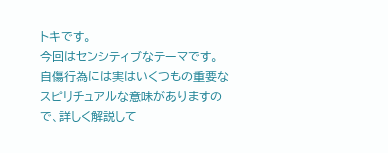トキです。
今回はセンシティブなテーマです。
自傷行為には実はいくつもの重要なスピリチュアルな意味がありますので、詳しく解説して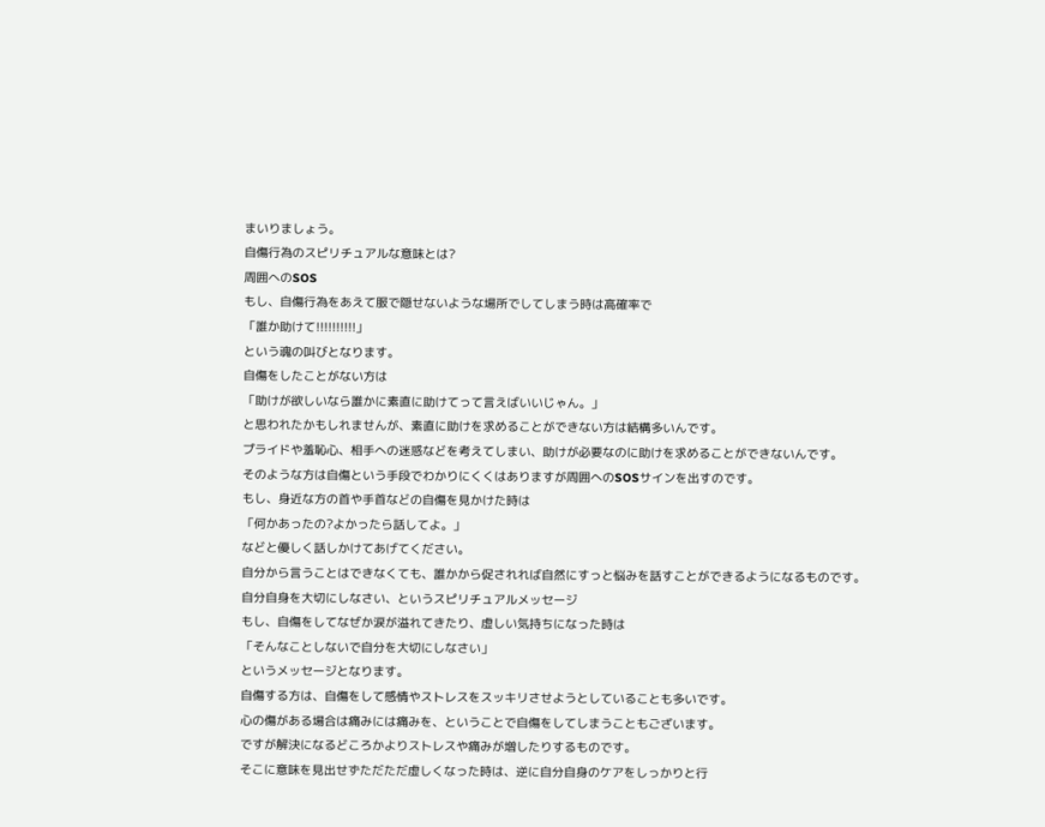まいりましょう。
自傷行為のスピリチュアルな意味とは?
周囲へのSOS
もし、自傷行為をあえて服で隠せないような場所でしてしまう時は高確率で
「誰か助けて!!!!!!!!!!」
という魂の叫びとなります。
自傷をしたことがない方は
「助けが欲しいなら誰かに素直に助けてって言えばいいじゃん。」
と思われたかもしれませんが、素直に助けを求めることができない方は結構多いんです。
プライドや羞恥心、相手への迷惑などを考えてしまい、助けが必要なのに助けを求めることができないんです。
そのような方は自傷という手段でわかりにくくはありますが周囲へのSOSサインを出すのです。
もし、身近な方の首や手首などの自傷を見かけた時は
「何かあったの?よかったら話してよ。」
などと優しく話しかけてあげてください。
自分から言うことはできなくても、誰かから促されれば自然にすっと悩みを話すことができるようになるものです。
自分自身を大切にしなさい、というスピリチュアルメッセージ
もし、自傷をしてなぜか涙が溢れてきたり、虚しい気持ちになった時は
「そんなことしないで自分を大切にしなさい」
というメッセージとなります。
自傷する方は、自傷をして感情やストレスをスッキリさせようとしていることも多いです。
心の傷がある場合は痛みには痛みを、ということで自傷をしてしまうこともございます。
ですが解決になるどころかよりストレスや痛みが増したりするものです。
そこに意味を見出せずただただ虚しくなった時は、逆に自分自身のケアをしっかりと行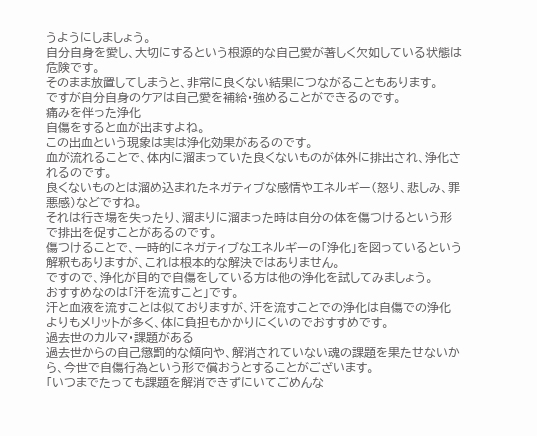うようにしましょう。
自分自身を愛し、大切にするという根源的な自己愛が著しく欠如している状態は危険です。
そのまま放置してしまうと、非常に良くない結果につながることもあります。
ですが自分自身のケアは自己愛を補給・強めることができるのです。
痛みを伴った浄化
自傷をすると血が出ますよね。
この出血という現象は実は浄化効果があるのです。
血が流れることで、体内に溜まっていた良くないものが体外に排出され、浄化されるのです。
良くないものとは溜め込まれたネガティブな感情やエネルギー(怒り、悲しみ、罪悪感)などですね。
それは行き場を失ったり、溜まりに溜まった時は自分の体を傷つけるという形で排出を促すことがあるのです。
傷つけることで、一時的にネガティブなエネルギーの「浄化」を図っているという解釈もありますが、これは根本的な解決ではありません。
ですので、浄化が目的で自傷をしている方は他の浄化を試してみましょう。
おすすめなのは「汗を流すこと」です。
汗と血液を流すことは似ておりますが、汗を流すことでの浄化は自傷での浄化よりもメリットが多く、体に負担もかかりにくいのでおすすめです。
過去世のカルマ・課題がある
過去世からの自己懲罰的な傾向や、解消されていない魂の課題を果たせないから、今世で自傷行為という形で償おうとすることがございます。
「いつまでたっても課題を解消できずにいてごめんな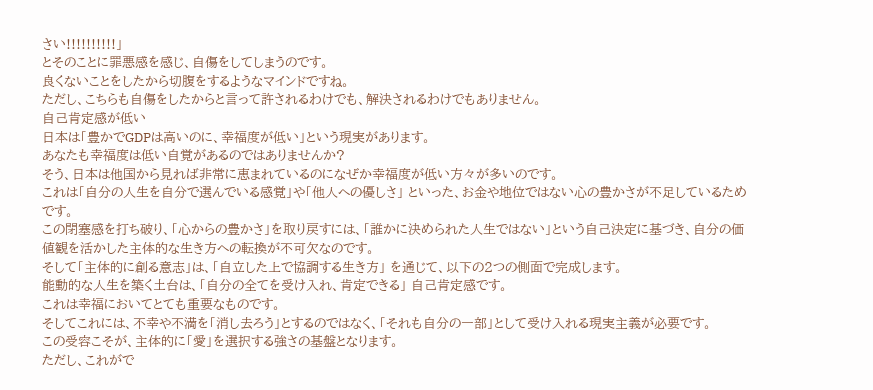さい!!!!!!!!!!」
とそのことに罪悪感を感じ、自傷をしてしまうのです。
良くないことをしたから切腹をするようなマインドですね。
ただし、こちらも自傷をしたからと言って許されるわけでも、解決されるわけでもありません。
自己肯定感が低い
日本は「豊かでGDPは高いのに、幸福度が低い」という現実があります。
あなたも幸福度は低い自覚があるのではありませんか?
そう、日本は他国から見れば非常に恵まれているのになぜか幸福度が低い方々が多いのです。
これは「自分の人生を自分で選んでいる感覚」や「他人への優しさ」 といった、お金や地位ではない心の豊かさが不足しているためです。
この閉塞感を打ち破り、「心からの豊かさ」を取り戻すには、「誰かに決められた人生ではない」という自己決定に基づき、自分の価値観を活かした主体的な生き方への転換が不可欠なのです。
そして「主体的に創る意志」は、「自立した上で協調する生き方」 を通じて、以下の2つの側面で完成します。
能動的な人生を築く土台は、「自分の全てを受け入れ、肯定できる」 自己肯定感です。
これは幸福においてとても重要なものです。
そしてこれには、不幸や不満を「消し去ろう」とするのではなく、「それも自分の一部」として受け入れる現実主義が必要です。
この受容こそが、主体的に「愛」を選択する強さの基盤となります。
ただし、これがで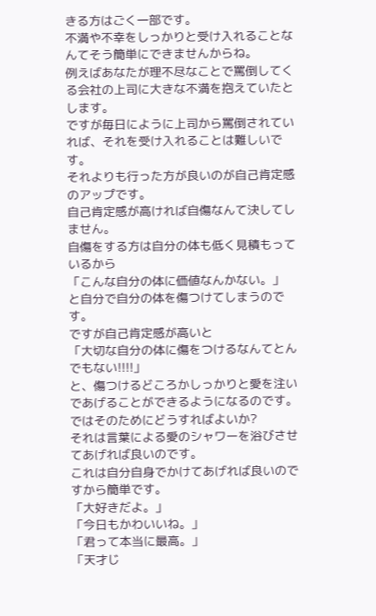きる方はごく一部です。
不満や不幸をしっかりと受け入れることなんてそう簡単にできませんからね。
例えばあなたが理不尽なことで罵倒してくる会社の上司に大きな不満を抱えていたとします。
ですが毎日にように上司から罵倒されていれば、それを受け入れることは難しいです。
それよりも行った方が良いのが自己肯定感のアップです。
自己肯定感が高ければ自傷なんて決してしません。
自傷をする方は自分の体も低く見積もっているから
「こんな自分の体に価値なんかない。」
と自分で自分の体を傷つけてしまうのです。
ですが自己肯定感が高いと
「大切な自分の体に傷をつけるなんてとんでもない!!!!」
と、傷つけるどころかしっかりと愛を注いであげることができるようになるのです。
ではそのためにどうすればよいか?
それは言葉による愛のシャワーを浴びさせてあげれば良いのです。
これは自分自身でかけてあげれば良いのですから簡単です。
「大好きだよ。」
「今日もかわいいね。」
「君って本当に最高。」
「天才じ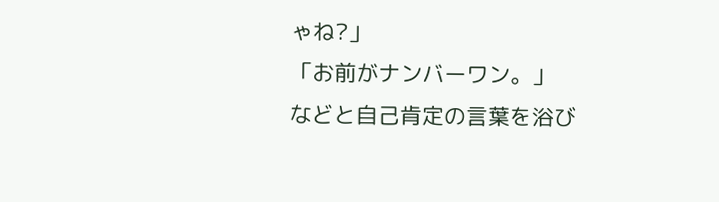ゃね?」
「お前がナンバーワン。」
などと自己肯定の言葉を浴び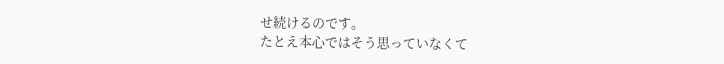せ続けるのです。
たとえ本心ではそう思っていなくて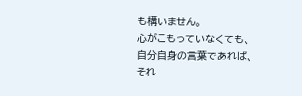も構いません。
心がこもっていなくても、自分自身の言葉であれば、それ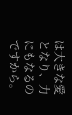は大きな愛となり、力にもなるのですから。